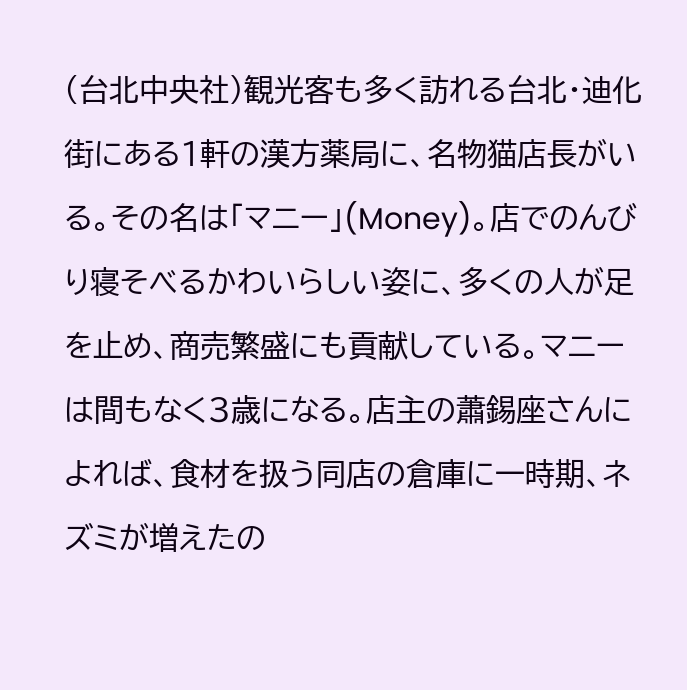(台北中央社)観光客も多く訪れる台北・迪化街にある1軒の漢方薬局に、名物猫店長がいる。その名は「マニー」(Money)。店でのんびり寝そべるかわいらしい姿に、多くの人が足を止め、商売繁盛にも貢献している。マニーは間もなく3歳になる。店主の蕭錫座さんによれば、食材を扱う同店の倉庫に一時期、ネズミが増えたの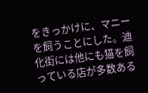をきっかけに、マニーを飼うことにした。迪化街には他にも猫を飼っている店が多数ある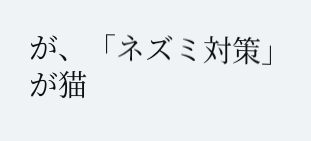が、「ネズミ対策」が猫